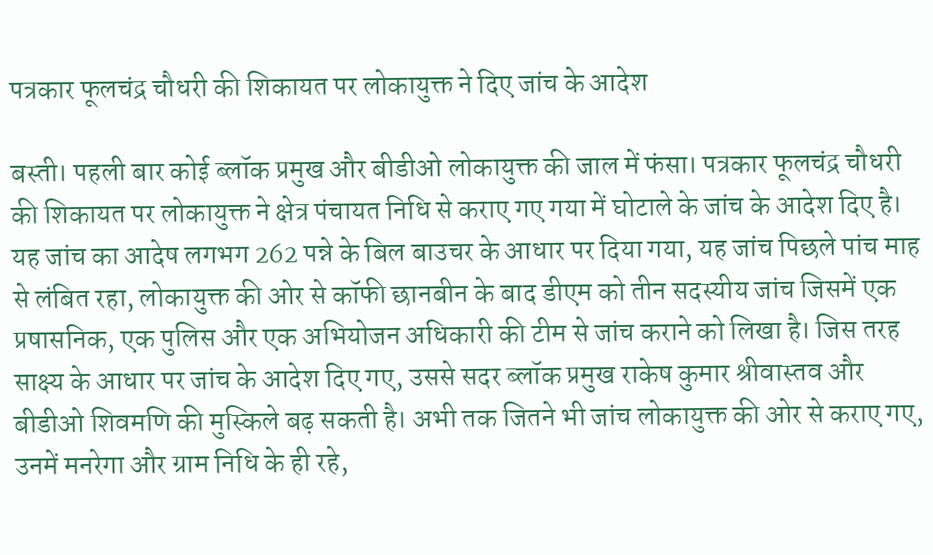पत्रकार फूलचंद्र चौधरी की शिकायत पर लोकायुक्त ने दिए जांच के आदेश

बस्ती। पहली बार कोई ब्लॉक प्रमुख और बीडीओ लोकायुक्त की जाल में फंसा। पत्रकार फूलचंद्र चौधरी की शिकायत पर लोकायुक्त ने क्षेत्र पंचायत निधि से कराए गए गया में घोटाले के जांच के आदेश दिए है। यह जांच का आदेष लगभग 262 पन्ने के बिल बाउचर के आधार पर दिया गया, यह जांच पिछले पांच माह से लंबित रहा, लोकायुक्त की ओर से कॉफी छानबीन के बाद डीएम को तीन सदस्यीय जांच जिसमें एक प्रषासनिक, एक पुलिस और एक अभियोजन अधिकारी की टीम से जांच कराने को लिखा है। जिस तरह साक्ष्य के आधार पर जांच के आदेश दिए गए, उससे सदर ब्लॉक प्रमुख राकेष कुमार श्रीवास्तव और बीडीओ शिवमणि की मुस्किले बढ़ सकती है। अभी तक जितने भी जांच लोकायुक्त की ओर से कराए गए, उनमें मनरेगा और ग्राम निधि के ही रहे,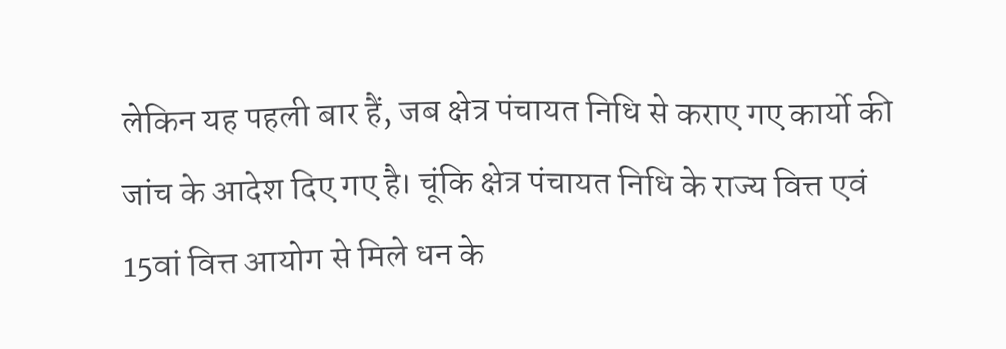लेकिन यह पहली बार हैं, जब क्षेत्र पंचायत निधि से कराए गए कार्यो की जांच के आदेश दिए गए है। चूंकि क्षेत्र पंचायत निधि के राज्य वित्त एवं 15वां वित्त आयोग से मिले धन के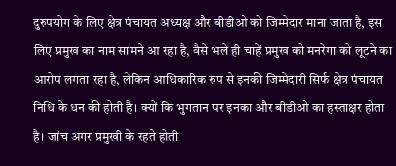दुरुपयोग के लिए क्षेत्र पंचायत अध्यक्ष और बीडीओ को जिम्मेदार माना जाता है, इस लिए प्रमुख का नाम सामने आ रहा है, वैसे भले ही चाहें प्रमुख को मनरेगा को लूटने का आरोप लगता रहा है, लेकिन आधिकारिक रुप से इनकी जिम्मेदारी सिर्फ क्षेत्र पंचायत निधि के धन की होती है। क्यों कि भुगतान पर इनका और बीडीओ का हस्ताक्षर होता है। जांच अगर प्रमुखी के रहते होती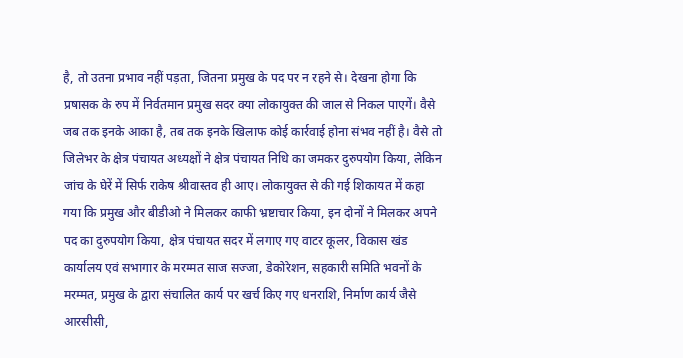है, तो उतना प्रभाव नहीं पड़ता, जितना प्रमुख के पद पर न रहने से। देखना होगा कि प्रषासक के रुप में निर्वतमान प्रमुख सदर क्या लोकायुक्त की जाल से निकल पाएगें। वैसे जब तक इनके आका है, तब तक इनके खिलाफ कोई कार्रवाई होना संभव नहीं है। वैसे तो जिलेभर के क्षेत्र पंचायत अध्यक्षों ने क्षेत्र पंचायत निधि का जमकर दुरुपयोग किया, लेकिन जांच के घेरें में सिर्फ राकेष श्रीवास्तव ही आए। लोकायुक्त से की गई शिकायत में कहा गया कि प्रमुख और बीडीओ ने मिलकर काफी भ्रष्टाचार किया, इन दोनों ने मिलकर अपने पद का दुरुपयोग किया, क्षेत्र पंचायत सदर में लगाए गए वाटर कूलर, विकास खंड कार्यालय एवं सभागार के मरम्मत साज सज्जा, डेकोरेशन, सहकारी समिति भवनों के मरम्मत, प्रमुख के द्वारा संचालित कार्य पर खर्च किए गए धनराशि, निर्माण कार्य जैसे आरसीसी,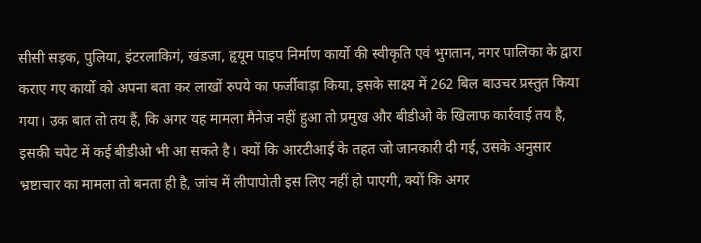सीसी सड़क, पुलिया, इंटरलाकिगं, खंडजा, हृयूम पाइप निर्माण कार्यो की स्वीकृति एवं भुगतान, नगर पालिका के द्वारा कराए गए कार्यो को अपना बता कर लाखों रुपये का फर्जीवाड़ा किया, इसके साक्ष्य में 262 बिल बाउचर प्रस्तुत किया गया। उक बात तो तय हैं, कि अगर यह मामला मैनेज नहीं हुआ तो प्रमुख और बीडीओ के खिलाफ कार्रवाई तय है, इसकी चपेट में कई बीडीओ भी आ सकते है। क्यों कि आरटीआई के तहत जो जानकारी दी गई, उसके अनुसार भ्रष्टाचार का मामला तो बनता ही है, जांच में लीपापोती इस लिए नहीं हो पाएगी, क्यों कि अगर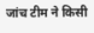जांच टीम ने किसी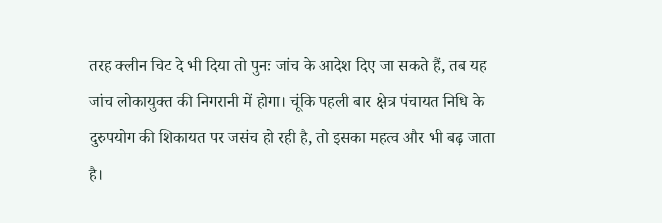तरह क्लीन चिट दे भी दिया तो पुनः जांच के आदेश दिए जा सकते हैं, तब यह जांच लोकायुक्त की निगरानी में होगा। चूंकि पहली बार क्षेत्र पंचायत निधि के दुरुपयोग की शिकायत पर जसंच हो रही है, तो इसका महत्व और भी बढ़ जाता है।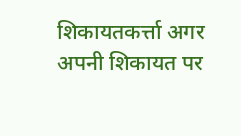शिकायतकर्त्ता अगर अपनी शिकायत पर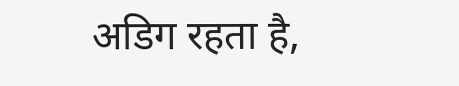अडिग रहता है,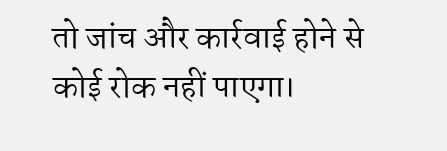तो जांच और कार्रवाई होने से कोई रोक नहीं पाएगा।